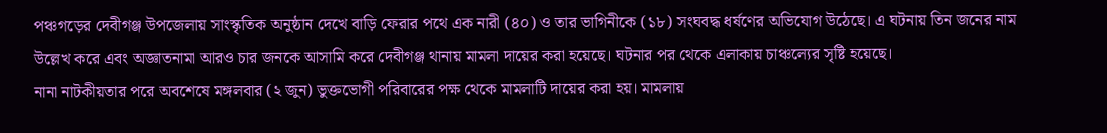পঞ্চগড়ের দেবীগঞ্জ উপজেলায় সাংস্কৃতিক অনুষ্ঠান দেখে বাড়ি ফেরার পথে এক নারী (৪০) ও তার ভাগিনীকে (১৮) সংঘবদ্ধ ধর্ষণের অভিযোগ উঠেছে। এ ঘটনায় তিন জনের নাম উল্লেখ করে এবং অজ্ঞাতনামা আরও চার জনকে আসামি করে দেবীগঞ্জ থানায় মামলা দায়ের করা হয়েছে। ঘটনার পর থেকে এলাকায় চাঞ্চল্যের সৃষ্টি হয়েছে।
নানা নাটকীয়তার পরে অবশেষে মঙ্গলবার (২ জুন) ভুক্তভোগী পরিবারের পক্ষ থেকে মামলাটি দায়ের করা হয়। মামলায়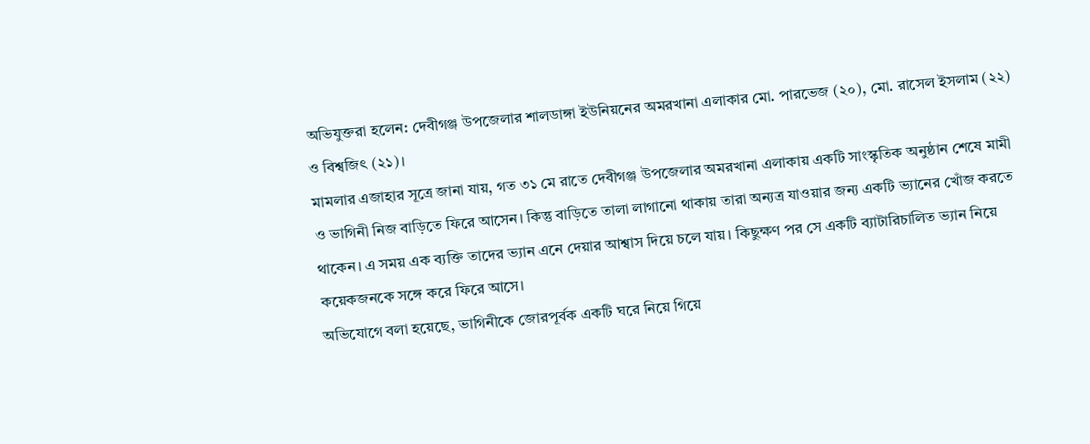অভিযুক্তরা হলেন: দেবীগঞ্জ উপজেলার শালডাঙ্গা ইউনিয়নের অমরখানা এলাকার মো. পারভেজ (২০), মো. রাসেল ইসলাম (২২) ও বিশ্বজিৎ (২১)।
মামলার এজাহার সূত্রে জানা যায়, গত ৩১ মে রাতে দেবীগঞ্জ উপজেলার অমরখানা এলাকায় একটি সাংস্কৃতিক অনুষ্ঠান শেষে মামী ও ভাগিনী নিজ বাড়িতে ফিরে আসেন। কিন্তু বাড়িতে তালা লাগানো থাকায় তারা অন্যত্র যাওয়ার জন্য একটি ভ্যানের খোঁজ করতে থাকেন। এ সময় এক ব্যক্তি তাদের ভ্যান এনে দেয়ার আশ্বাস দিয়ে চলে যায়। কিছুক্ষণ পর সে একটি ব্যাটারিচালিত ভ্যান নিয়ে কয়েকজনকে সঙ্গে করে ফিরে আসে।
অভিযোগে বলা হয়েছে, ভাগিনীকে জোরপূর্বক একটি ঘরে নিয়ে গিয়ে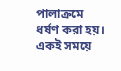পালাক্রমে ধর্ষণ করা হয়। একই সময়ে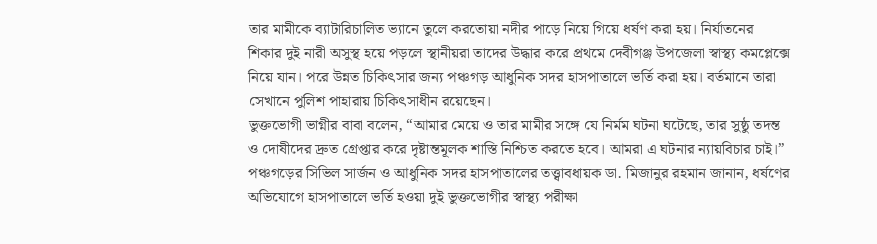তার মামীকে ব্যাটারিচালিত ভ্যানে তুলে করতোয়া নদীর পাড়ে নিয়ে গিয়ে ধর্ষণ করা হয়। নির্যাতনের শিকার দুই নারী অসুস্থ হয়ে পড়লে স্থানীয়রা তাদের উদ্ধার করে প্রথমে দেবীগঞ্জ উপজেলা স্বাস্থ্য কমপ্লেক্সে নিয়ে যান। পরে উন্নত চিকিৎসার জন্য পঞ্চগড় আধুনিক সদর হাসপাতালে ভর্তি করা হয়। বর্তমানে তারা সেখানে পুলিশ পাহারায় চিকিৎসাধীন রয়েছেন।
ভুক্তভোগী ভাগ্নীর বাবা বলেন, “আমার মেয়ে ও তার মামীর সঙ্গে যে নির্মম ঘটনা ঘটেছে, তার সুষ্ঠু তদন্ত ও দোষীদের দ্রুত গ্রেপ্তার করে দৃষ্টান্তমূলক শাস্তি নিশ্চিত করতে হবে। আমরা এ ঘটনার ন্যায়বিচার চাই।”
পঞ্চগড়ের সিভিল সার্জন ও আধুনিক সদর হাসপাতালের তত্ত্বাবধায়ক ডা. মিজানুর রহমান জানান, ধর্ষণের অভিযোগে হাসপাতালে ভর্তি হওয়া দুই ভুক্তভোগীর স্বাস্থ্য পরীক্ষা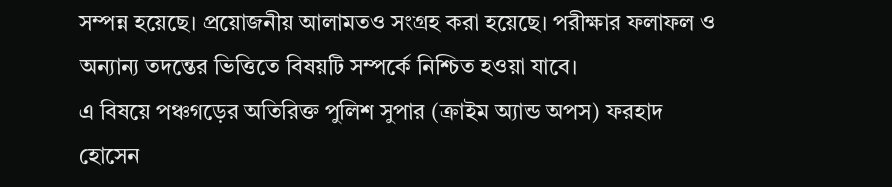সম্পন্ন হয়েছে। প্রয়োজনীয় আলামতও সংগ্রহ করা হয়েছে। পরীক্ষার ফলাফল ও অন্যান্য তদন্তের ভিত্তিতে বিষয়টি সম্পর্কে নিশ্চিত হওয়া যাবে।
এ বিষয়ে পঞ্চগড়ের অতিরিক্ত পুলিশ সুপার (ক্রাইম অ্যান্ড অপস) ফরহাদ হোসেন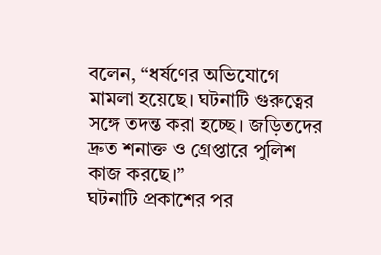বলেন, “ধর্ষণের অভিযোগে মামলা হয়েছে। ঘটনাটি গুরুত্বের সঙ্গে তদন্ত করা হচ্ছে। জড়িতদের দ্রুত শনাক্ত ও গ্রেপ্তারে পুলিশ কাজ করছে।”
ঘটনাটি প্রকাশের পর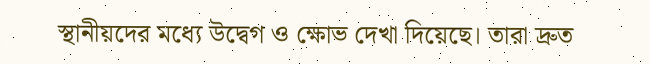স্থানীয়দের মধ্যে উদ্বেগ ও ক্ষোভ দেখা দিয়েছে। তারা দ্রুত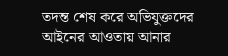তদন্ত শেষ করে অভিযুক্তদের আইনের আওতায় আনার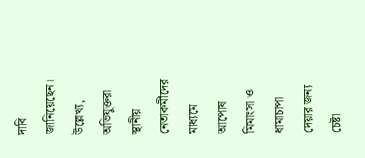দাবি জানিয়েছেন। উল্লেখ্য, অভিযুক্তরা স্থানীয় নেতাকর্মীদের মাধ্যমে আপোষ মিমাংসা ও ধামাচাপা দেয়ার জন্য চেষ্টা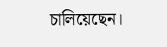চালিয়েছেন।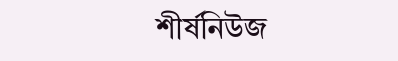শীর্ষনিউজ